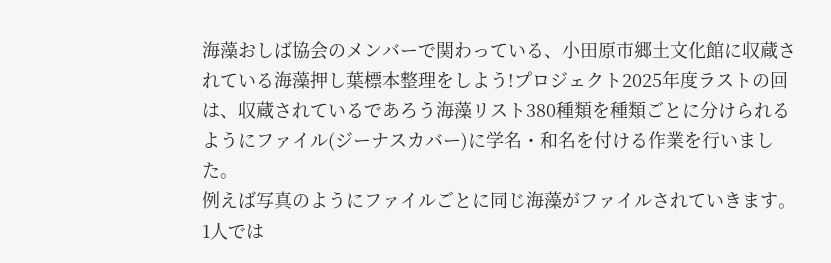海藻おしば協会のメンバーで関わっている、小田原市郷土文化館に収蔵されている海藻押し葉標本整理をしよう!プロジェクト2025年度ラストの回は、収蔵されているであろう海藻リスト380種類を種類ごとに分けられるようにファイル(ジーナスカバー)に学名・和名を付ける作業を行いました。
例えば写真のようにファイルごとに同じ海藻がファイルされていきます。
1人では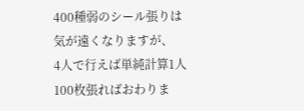400種弱のシール張りは気が遠くなりますが、
4人で行えば単純計算1人100枚張ればおわりま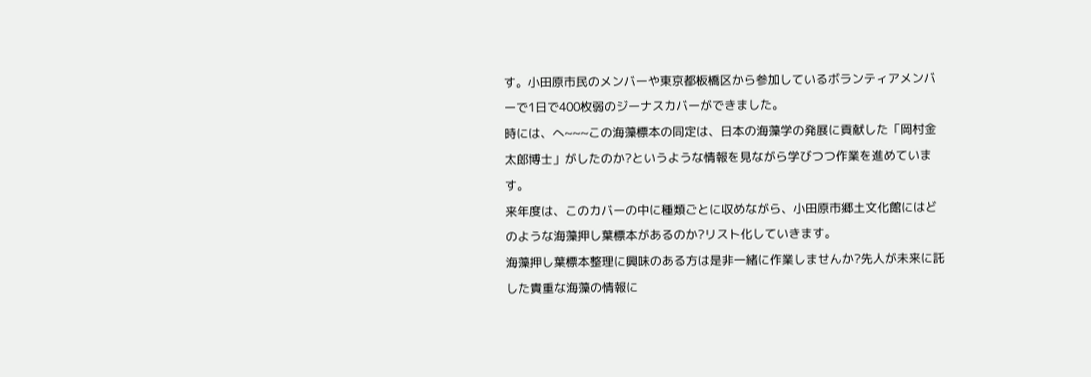す。小田原市民のメンバーや東京都板橋区から参加しているボランティアメンバーで1日で400枚弱のジーナスカバーができました。
時には、へ~~~この海藻標本の同定は、日本の海藻学の発展に貢献した「岡村金太郎博士」がしたのか?というような情報を見ながら学びつつ作業を進めています。
来年度は、このカバーの中に種類ごとに収めながら、小田原市郷土文化館にはどのような海藻押し葉標本があるのか?リスト化していきます。
海藻押し葉標本整理に興味のある方は是非一緒に作業しませんか?先人が未来に託した貴重な海藻の情報に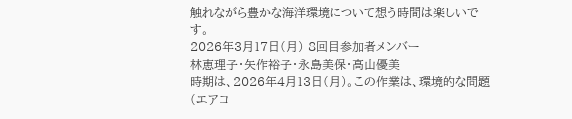触れながら豊かな海洋環境について想う時間は楽しいです。
2026年3月17日(月) 8回目参加者メンバー
林恵理子・矢作裕子・永島美保・高山優美
時期は、2026年4月13日(月)。この作業は、環境的な問題(エアコ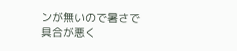ンが無いので暑さで具合が悪く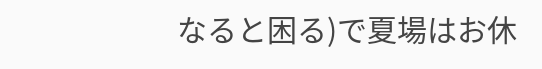なると困る)で夏場はお休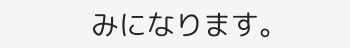みになります。